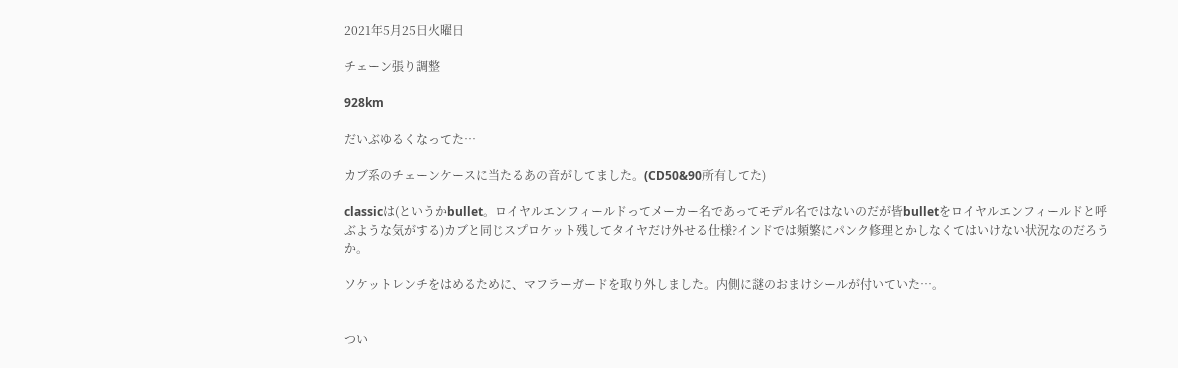2021年5月25日火曜日

チェーン張り調整

928km

だいぶゆるくなってた…

カブ系のチェーンケースに当たるあの音がしてました。(CD50&90所有してた)

classicは(というかbullet。ロイヤルエンフィールドってメーカー名であってモデル名ではないのだが皆bulletをロイヤルエンフィールドと呼ぶような気がする)カブと同じスプロケット残してタイヤだけ外せる仕様?インドでは頻繁にパンク修理とかしなくてはいけない状況なのだろうか。

ソケットレンチをはめるために、マフラーガードを取り外しました。内側に謎のおまけシールが付いていた…。


つい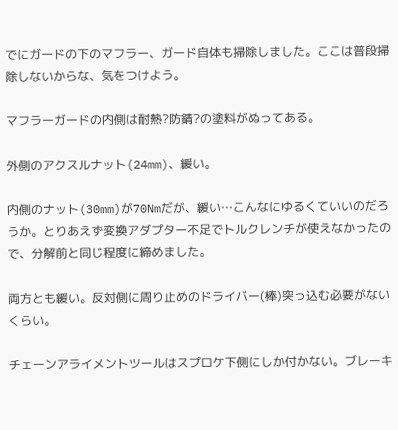でにガードの下のマフラー、ガード自体も掃除しました。ここは普段掃除しないからな、気をつけよう。

マフラーガードの内側は耐熱?防錆?の塗料がぬってある。

外側のアクスルナット(24mm)、緩い。

内側のナット(30mm)が70Nmだが、緩い…こんなにゆるくていいのだろうか。とりあえず変換アダプター不足でトルクレンチが使えなかったので、分解前と同じ程度に締めました。

両方とも緩い。反対側に周り止めのドライバー(棒)突っ込む必要がないくらい。

チェーンアライメントツールはスプロケ下側にしか付かない。ブレーキ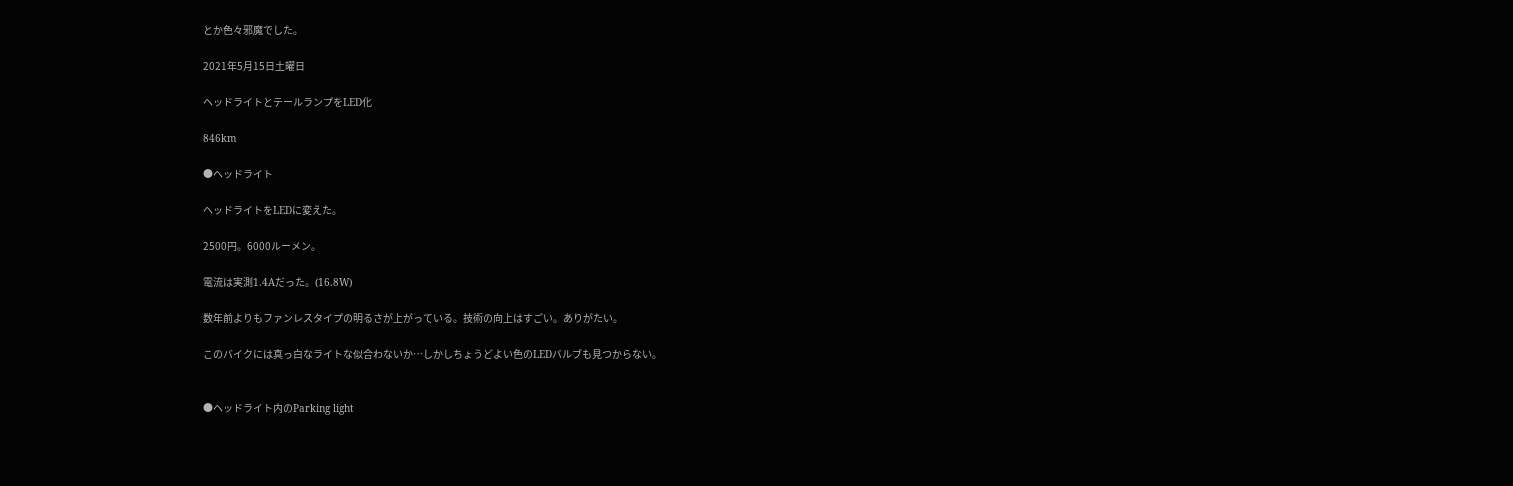とか色々邪魔でした。

2021年5月15日土曜日

ヘッドライトとテールランプをLED化

846km

●ヘッドライト

ヘッドライトをLEDに変えた。

2500円。6000ルーメン。

電流は実測1.4Aだった。(16.8W)

数年前よりもファンレスタイプの明るさが上がっている。技術の向上はすごい。ありがたい。

このバイクには真っ白なライトな似合わないか…しかしちょうどよい色のLEDバルブも見つからない。


●ヘッドライト内のParking light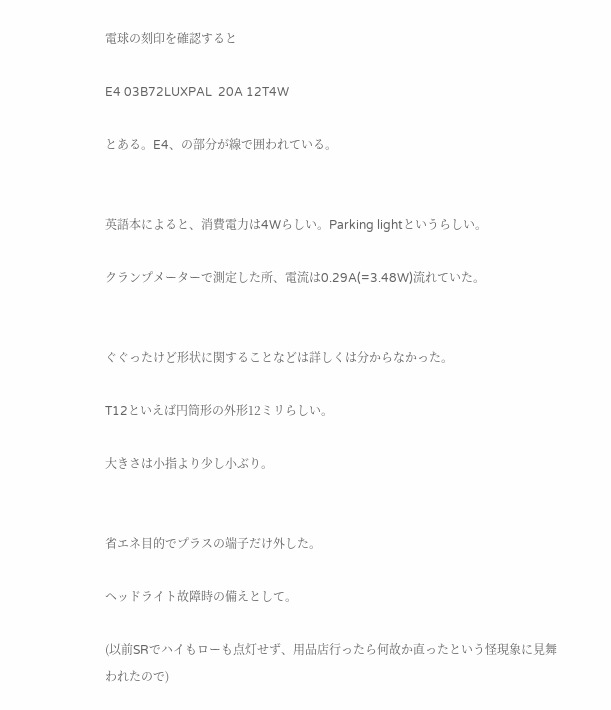電球の刻印を確認すると

E4 03B72LUXPAL  20A 12T4W

とある。E4、の部分が線で囲われている。


英語本によると、消費電力は4Wらしい。Parking lightというらしい。

クランプメーターで測定した所、電流は0.29A(=3.48W)流れていた。


ぐぐったけど形状に関することなどは詳しくは分からなかった。

T12といえば円筒形の外形12ミリらしい。

大きさは小指より少し小ぶり。


省エネ目的でプラスの端子だけ外した。

ヘッドライト故障時の備えとして。

(以前SRでハイもローも点灯せず、用品店行ったら何故か直ったという怪現象に見舞われたので)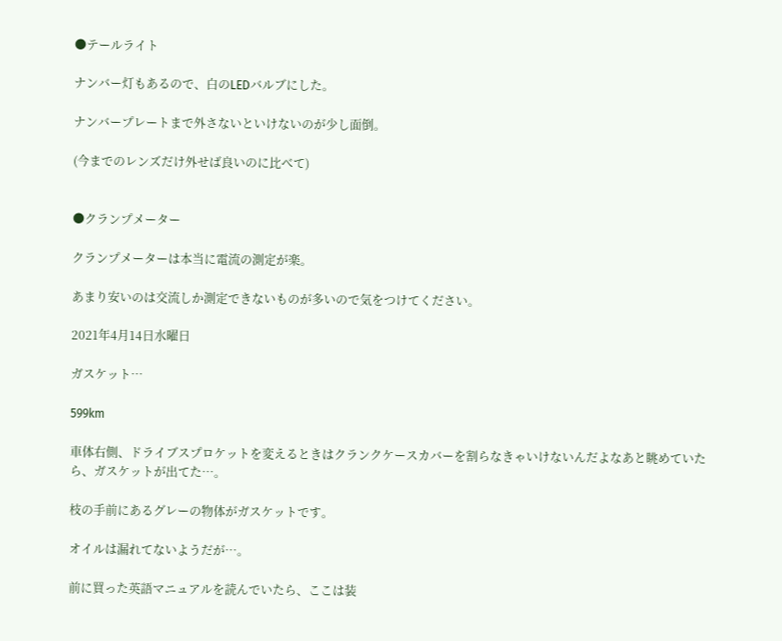●テールライト

ナンバー灯もあるので、白のLEDバルブにした。

ナンバープレートまで外さないといけないのが少し面倒。

(今までのレンズだけ外せば良いのに比べて)


●クランプメーター

クランプメーターは本当に電流の測定が楽。

あまり安いのは交流しか測定できないものが多いので気をつけてください。

2021年4月14日水曜日

ガスケット…

599km

車体右側、ドライブスプロケットを変えるときはクランクケースカバーを割らなきゃいけないんだよなあと眺めていたら、ガスケットが出てた…。

枝の手前にあるグレーの物体がガスケットです。

オイルは漏れてないようだが…。

前に買った英語マニュアルを読んでいたら、ここは装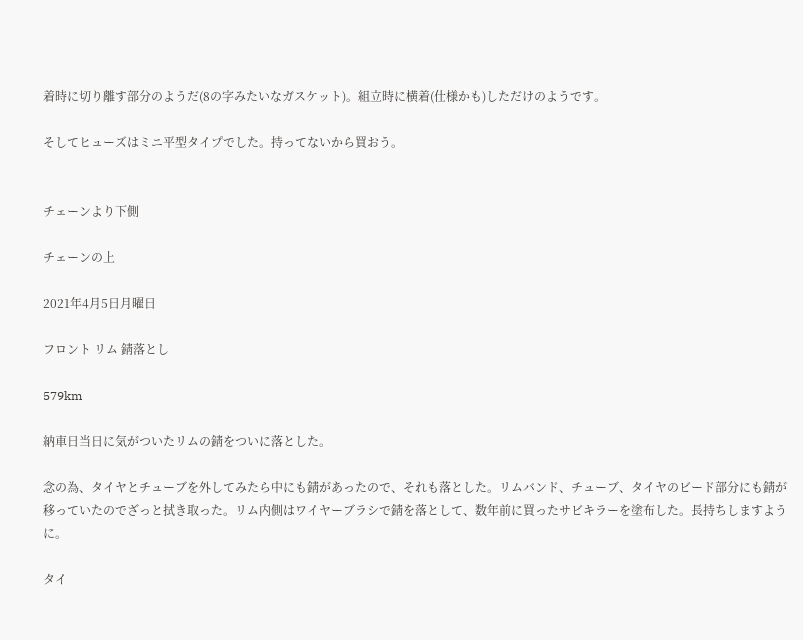着時に切り離す部分のようだ(8の字みたいなガスケット)。組立時に横着(仕様かも)しただけのようです。

そしてヒューズはミニ平型タイプでした。持ってないから買おう。


チェーンより下側

チェーンの上

2021年4月5日月曜日

フロント リム 錆落とし

579km

納車日当日に気がついたリムの錆をついに落とした。

念の為、タイヤとチューブを外してみたら中にも錆があったので、それも落とした。リムバンド、チューブ、タイヤのビード部分にも錆が移っていたのでざっと拭き取った。リム内側はワイヤーブラシで錆を落として、数年前に買ったサビキラーを塗布した。長持ちしますように。

タイ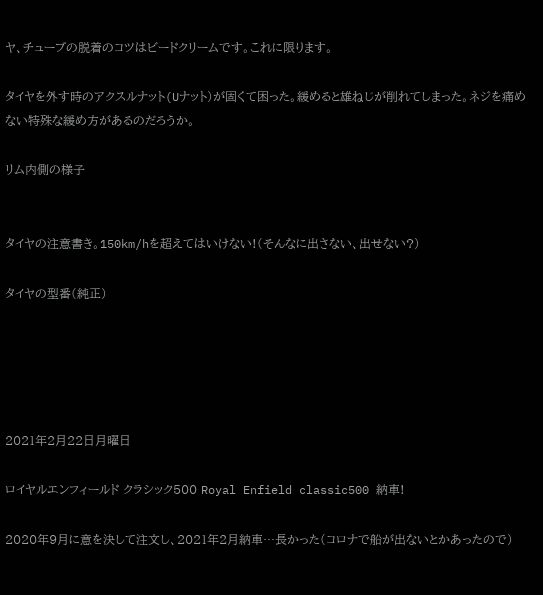ヤ、チューブの脱着のコツはビードクリームです。これに限ります。

タイヤを外す時のアクスルナット(Uナット)が固くて困った。緩めると雄ねじが削れてしまった。ネジを痛めない特殊な緩め方があるのだろうか。

リム内側の様子


タイヤの注意書き。150km/hを超えてはいけない!(そんなに出さない、出せない?)

タイヤの型番(純正)





2021年2月22日月曜日

ロイヤルエンフィールド クラシック500 Royal Enfield classic500 納車!

2020年9月に意を決して注文し、2021年2月納車…長かった(コロナで船が出ないとかあったので)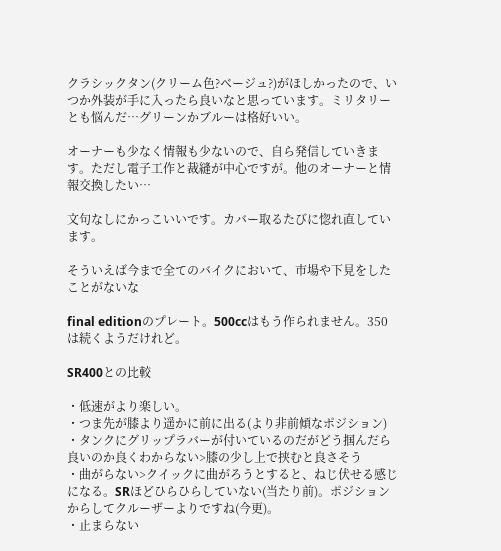クラシックタン(クリーム色?ベージュ?)がほしかったので、いつか外装が手に入ったら良いなと思っています。ミリタリーとも悩んだ…グリーンかブルーは格好いい。

オーナーも少なく情報も少ないので、自ら発信していきます。ただし電子工作と裁縫が中心ですが。他のオーナーと情報交換したい…

文句なしにかっこいいです。カバー取るたびに惚れ直しています。

そういえば今まで全てのバイクにおいて、市場や下見をしたことがないな

final editionのプレート。500ccはもう作られません。350は続くようだけれど。

SR400との比較

・低速がより楽しい。
・つま先が膝より遥かに前に出る(より非前傾なポジション)
・タンクにグリップラバーが付いているのだがどう掴んだら良いのか良くわからない>膝の少し上で挟むと良さそう
・曲がらない>クイックに曲がろうとすると、ねじ伏せる感じになる。SRほどひらひらしていない(当たり前)。ポジションからしてクルーザーよりですね(今更)。
・止まらない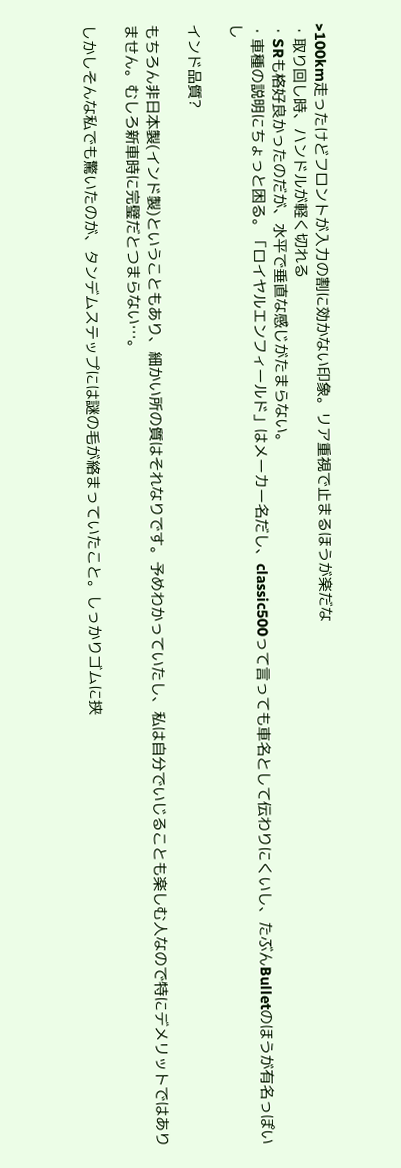>100km走ったけどフロントが入力の割に効かない印象。リア重視で止まるほうが楽だな
・取り回し時、ハンドルが軽く切れる
・SRも格好良かったのだが、水平で垂直な感じがたまらない。
・車種の説明にちょっと困る。「ロイヤルエンフィールド」はメーカー名だし、classic500って言っても車名として伝わりにくいし、たぶんBulletのほうが有名っぽいし

インド品質?

もちろん非日本製(インド製)ということもあり、細かい所の質はそれなりです。予めわかっていたし、私は自分でいじることも楽しむ人なので特にデメリットではありません。むしろ新車時に完璧だとつまらない…。

しかしそんな私でも驚いたのが、タンデムステップには謎の毛が絡まっていたこと。しっかりゴムに挟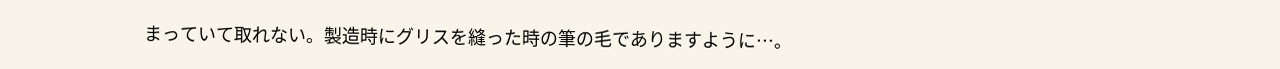まっていて取れない。製造時にグリスを縫った時の筆の毛でありますように…。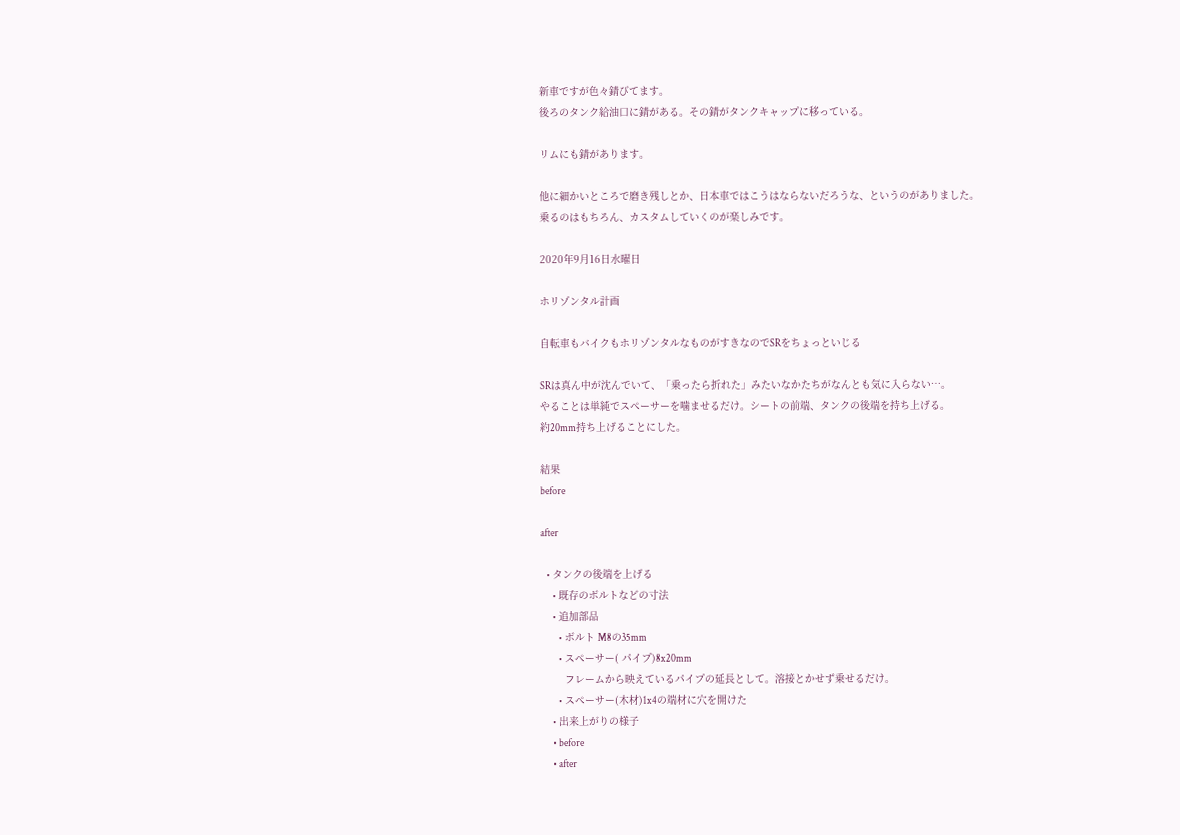新車ですが色々錆びてます。
後ろのタンク給油口に錆がある。その錆がタンクキャップに移っている。

リムにも錆があります。

他に細かいところで磨き残しとか、日本車ではこうはならないだろうな、というのがありました。
乗るのはもちろん、カスタムしていくのが楽しみです。

2020年9月16日水曜日

ホリゾンタル計画

自転車もバイクもホリゾンタルなものがすきなのでSRをちょっといじる

SRは真ん中が沈んでいて、「乗ったら折れた」みたいなかたちがなんとも気に入らない…。
やることは単純でスペーサーを噛ませるだけ。シートの前端、タンクの後端を持ち上げる。
約20mm持ち上げることにした。

結果
before

after

  • タンクの後端を上げる
    • 既存のボルトなどの寸法
    • 追加部品
      • ボルト M8の35mm
      • スペーサー( パイプ)8x20mm
        フレームから映えているパイプの延長として。溶接とかせず乗せるだけ。
      • スペーサー(木材)1x4の端材に穴を開けた
    • 出来上がりの様子
      • before
      • after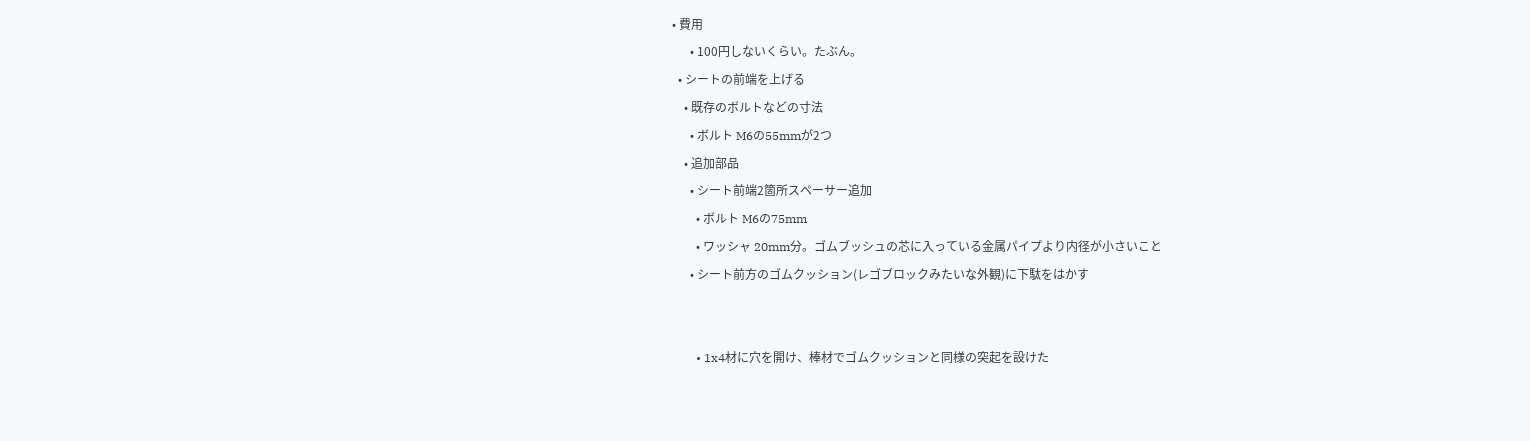• 費用
      • 100円しないくらい。たぶん。
  • シートの前端を上げる
    • 既存のボルトなどの寸法
      • ボルト M6の55mmが2つ
    • 追加部品
      • シート前端2箇所スペーサー追加
        • ボルト M6の75mm
        • ワッシャ 20mm分。ゴムブッシュの芯に入っている金属パイプより内径が小さいこと
      • シート前方のゴムクッション(レゴブロックみたいな外観)に下駄をはかす


        • 1x4材に穴を開け、棒材でゴムクッションと同様の突起を設けた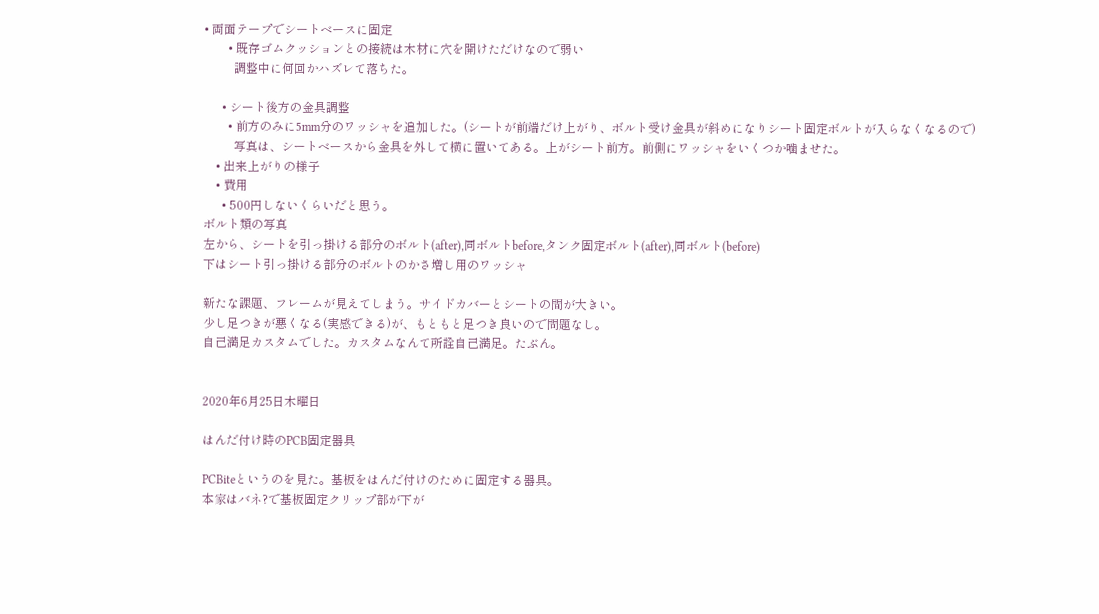• 両面テープでシートベースに固定
        • 既存ゴムクッションとの接続は木材に穴を開けただけなので弱い
          調整中に何回かハズレて落ちた。

      • シート後方の金具調整
        • 前方のみに5mm分のワッシャを追加した。(シートが前端だけ上がり、ボルト受け金具が斜めになりシート固定ボルトが入らなくなるので)
          写真は、シートベースから金具を外して横に置いてある。上がシート前方。前側にワッシャをいくつか噛ませた。
    • 出来上がりの様子
    • 費用
      • 500円しないくらいだと思う。
ボルト類の写真
左から、シートを引っ掛ける部分のボルト(after),同ボルトbefore,タンク固定ボルト(after),同ボルト(before)
下はシート引っ掛ける部分のボルトのかさ増し用のワッシャ

新たな課題、フレームが見えてしまう。サイドカバーとシートの間が大きい。
少し足つきが悪くなる(実感できる)が、もともと足つき良いので問題なし。
自己満足カスタムでした。カスタムなんて所詮自己満足。たぶん。


2020年6月25日木曜日

はんだ付け時のPCB固定器具

PCBiteというのを見た。基板をはんだ付けのために固定する器具。
本家はバネ?で基板固定クリップ部が下が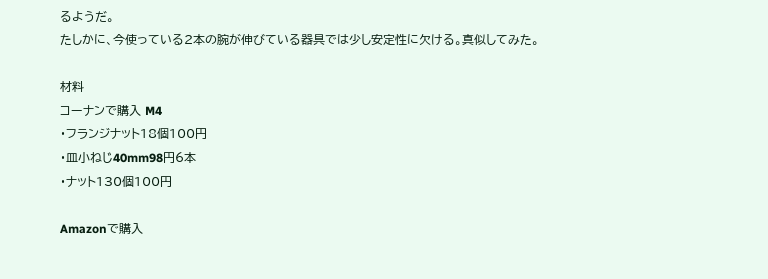るようだ。
たしかに、今使っている2本の腕が伸びている器具では少し安定性に欠ける。真似してみた。

材料
コーナンで購入 M4
・フランジナット18個100円
・皿小ねじ40mm98円6本
・ナット130個100円

Amazonで購入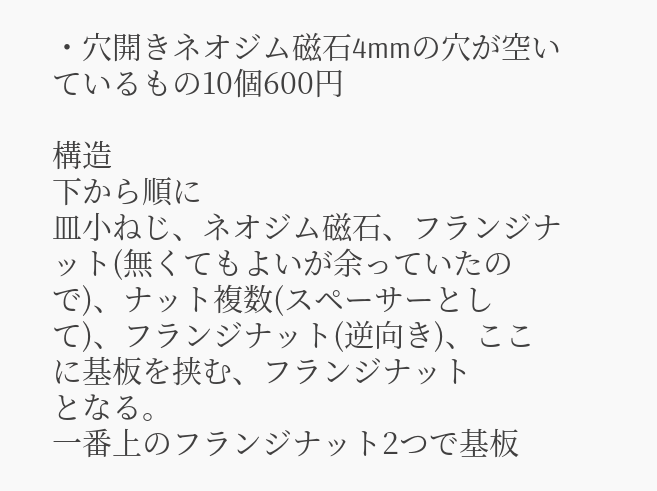・穴開きネオジム磁石4mmの穴が空いているもの10個600円

構造
下から順に
皿小ねじ、ネオジム磁石、フランジナット(無くてもよいが余っていたので)、ナット複数(スペーサーとして)、フランジナット(逆向き)、ここに基板を挟む、フランジナット
となる。
一番上のフランジナット2つで基板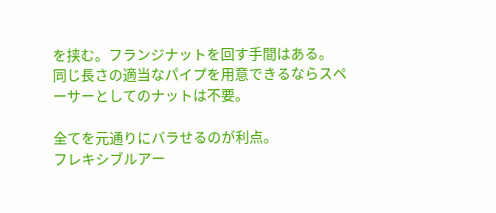を挟む。フランジナットを回す手間はある。
同じ長さの適当なパイプを用意できるならスペーサーとしてのナットは不要。

全てを元通りにバラせるのが利点。
フレキシブルアー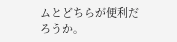ムとどちらが便利だろうか。